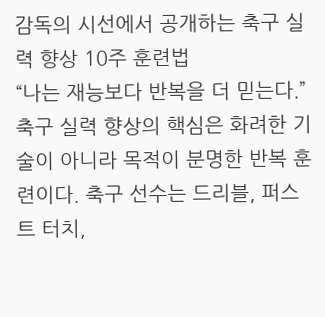감독의 시선에서 공개하는 축구 실력 향상 10주 훈련법
“나는 재능보다 반복을 더 믿는다.” 축구 실력 향상의 핵심은 화려한 기술이 아니라 목적이 분명한 반복 훈련이다. 축구 선수는 드리블, 퍼스트 터치,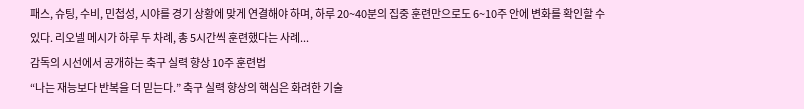패스, 슈팅, 수비, 민첩성, 시야를 경기 상황에 맞게 연결해야 하며, 하루 20~40분의 집중 훈련만으로도 6~10주 안에 변화를 확인할 수 있다. 리오넬 메시가 하루 두 차례, 총 5시간씩 훈련했다는 사례...
감독의 시선에서 공개하는 축구 실력 향상 10주 훈련법
“나는 재능보다 반복을 더 믿는다.” 축구 실력 향상의 핵심은 화려한 기술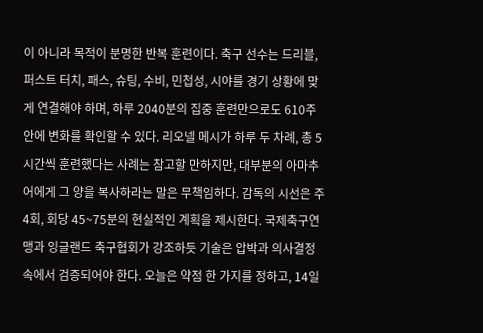이 아니라 목적이 분명한 반복 훈련이다. 축구 선수는 드리블, 퍼스트 터치, 패스, 슈팅, 수비, 민첩성, 시야를 경기 상황에 맞게 연결해야 하며, 하루 2040분의 집중 훈련만으로도 610주 안에 변화를 확인할 수 있다. 리오넬 메시가 하루 두 차례, 총 5시간씩 훈련했다는 사례는 참고할 만하지만, 대부분의 아마추어에게 그 양을 복사하라는 말은 무책임하다. 감독의 시선은 주 4회, 회당 45~75분의 현실적인 계획을 제시한다. 국제축구연맹과 잉글랜드 축구협회가 강조하듯 기술은 압박과 의사결정 속에서 검증되어야 한다. 오늘은 약점 한 가지를 정하고, 14일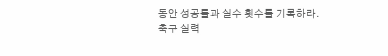동안 성공률과 실수 횟수를 기록하라.
축구 실력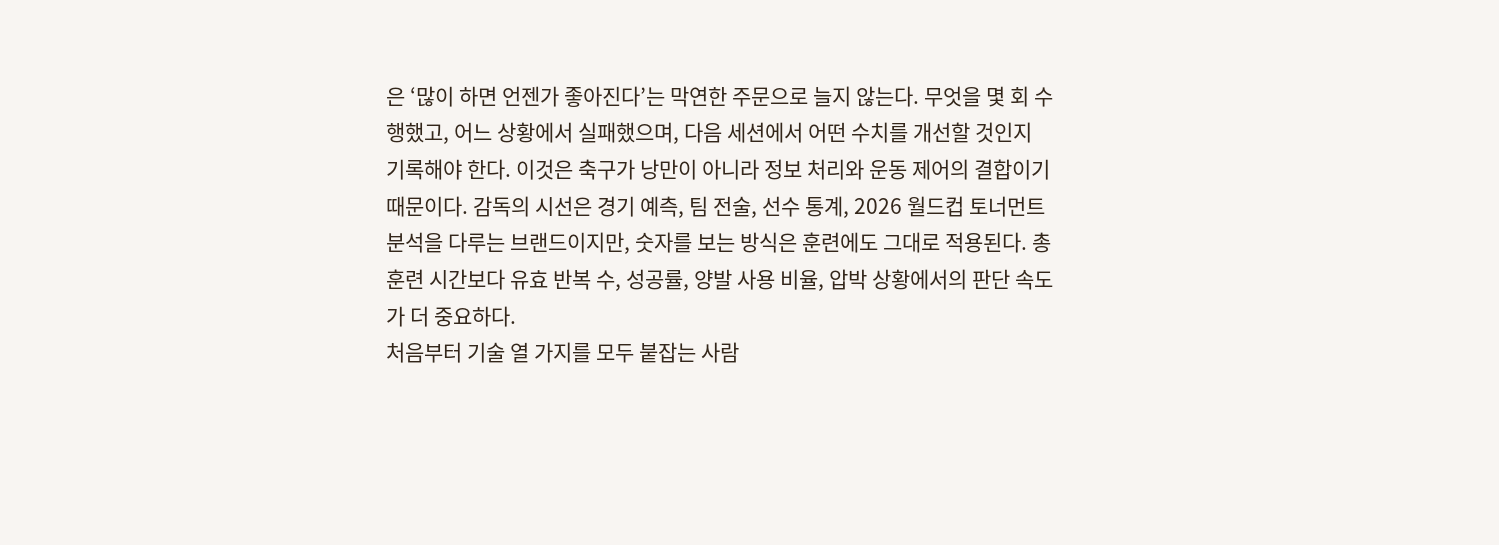은 ‘많이 하면 언젠가 좋아진다’는 막연한 주문으로 늘지 않는다. 무엇을 몇 회 수행했고, 어느 상황에서 실패했으며, 다음 세션에서 어떤 수치를 개선할 것인지 기록해야 한다. 이것은 축구가 낭만이 아니라 정보 처리와 운동 제어의 결합이기 때문이다. 감독의 시선은 경기 예측, 팀 전술, 선수 통계, 2026 월드컵 토너먼트 분석을 다루는 브랜드이지만, 숫자를 보는 방식은 훈련에도 그대로 적용된다. 총 훈련 시간보다 유효 반복 수, 성공률, 양발 사용 비율, 압박 상황에서의 판단 속도가 더 중요하다.
처음부터 기술 열 가지를 모두 붙잡는 사람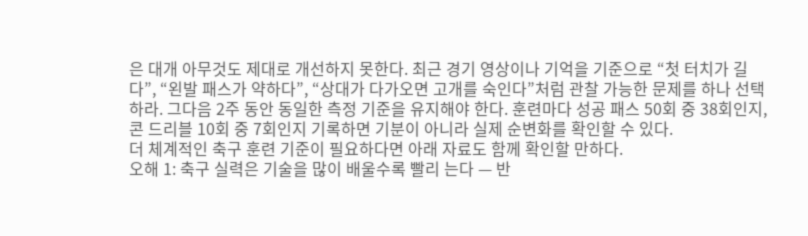은 대개 아무것도 제대로 개선하지 못한다. 최근 경기 영상이나 기억을 기준으로 “첫 터치가 길다”, “왼발 패스가 약하다”, “상대가 다가오면 고개를 숙인다”처럼 관찰 가능한 문제를 하나 선택하라. 그다음 2주 동안 동일한 측정 기준을 유지해야 한다. 훈련마다 성공 패스 50회 중 38회인지, 콘 드리블 10회 중 7회인지 기록하면 기분이 아니라 실제 순변화를 확인할 수 있다.
더 체계적인 축구 훈련 기준이 필요하다면 아래 자료도 함께 확인할 만하다.
오해 1: 축구 실력은 기술을 많이 배울수록 빨리 는다 — 반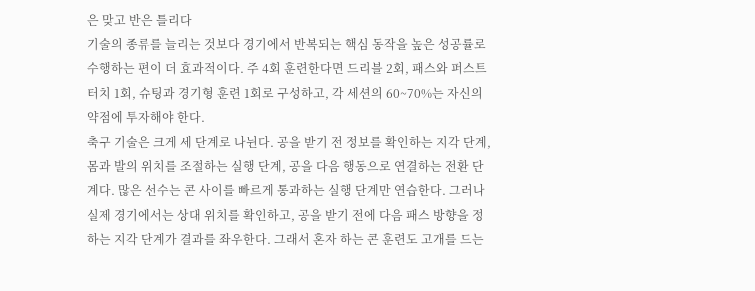은 맞고 반은 틀리다
기술의 종류를 늘리는 것보다 경기에서 반복되는 핵심 동작을 높은 성공률로 수행하는 편이 더 효과적이다. 주 4회 훈련한다면 드리블 2회, 패스와 퍼스트 터치 1회, 슈팅과 경기형 훈련 1회로 구성하고, 각 세션의 60~70%는 자신의 약점에 투자해야 한다.
축구 기술은 크게 세 단계로 나뉜다. 공을 받기 전 정보를 확인하는 지각 단계, 몸과 발의 위치를 조절하는 실행 단계, 공을 다음 행동으로 연결하는 전환 단계다. 많은 선수는 콘 사이를 빠르게 통과하는 실행 단계만 연습한다. 그러나 실제 경기에서는 상대 위치를 확인하고, 공을 받기 전에 다음 패스 방향을 정하는 지각 단계가 결과를 좌우한다. 그래서 혼자 하는 콘 훈련도 고개를 드는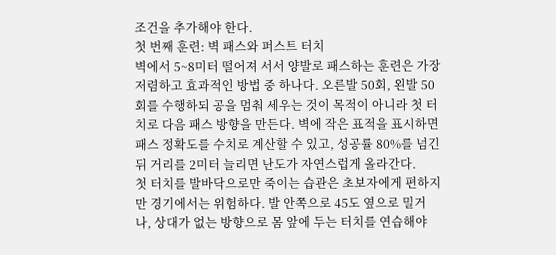조건을 추가해야 한다.
첫 번째 훈련: 벽 패스와 퍼스트 터치
벽에서 5~8미터 떨어져 서서 양발로 패스하는 훈련은 가장 저렴하고 효과적인 방법 중 하나다. 오른발 50회, 왼발 50회를 수행하되 공을 멈춰 세우는 것이 목적이 아니라 첫 터치로 다음 패스 방향을 만든다. 벽에 작은 표적을 표시하면 패스 정확도를 수치로 계산할 수 있고, 성공률 80%를 넘긴 뒤 거리를 2미터 늘리면 난도가 자연스럽게 올라간다.
첫 터치를 발바닥으로만 죽이는 습관은 초보자에게 편하지만 경기에서는 위험하다. 발 안쪽으로 45도 옆으로 밀거나, 상대가 없는 방향으로 몸 앞에 두는 터치를 연습해야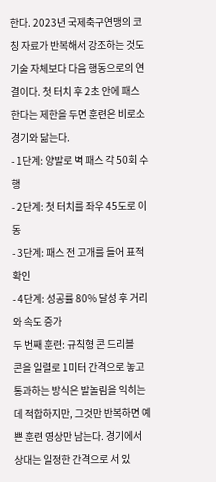한다. 2023년 국제축구연맹의 코칭 자료가 반복해서 강조하는 것도 기술 자체보다 다음 행동으로의 연결이다. 첫 터치 후 2초 안에 패스한다는 제한을 두면 훈련은 비로소 경기와 닮는다.
- 1단계: 양발로 벽 패스 각 50회 수행
- 2단계: 첫 터치를 좌우 45도로 이동
- 3단계: 패스 전 고개를 들어 표적 확인
- 4단계: 성공률 80% 달성 후 거리와 속도 증가
두 번째 훈련: 규칙형 콘 드리블
콘을 일렬로 1미터 간격으로 놓고 통과하는 방식은 발놀림을 익히는 데 적합하지만, 그것만 반복하면 예쁜 훈련 영상만 남는다. 경기에서 상대는 일정한 간격으로 서 있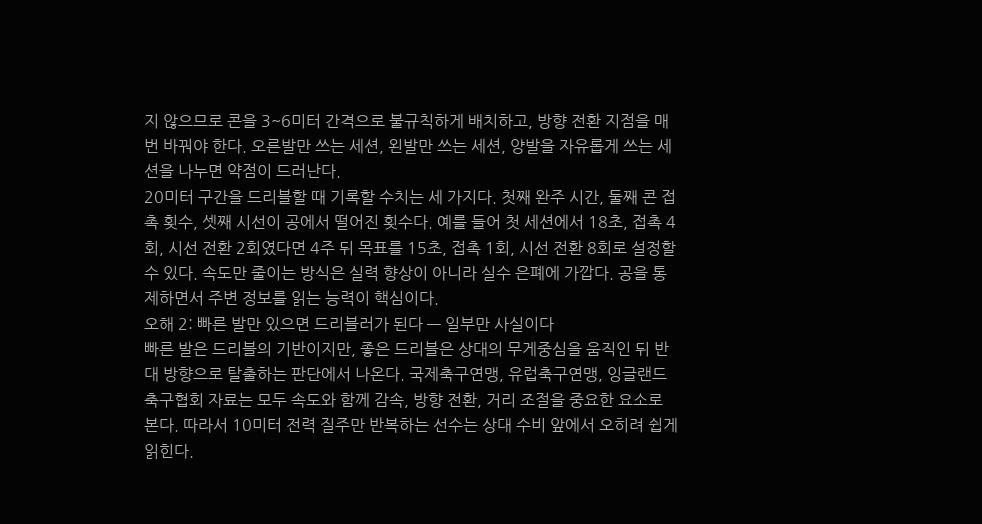지 않으므로 콘을 3~6미터 간격으로 불규칙하게 배치하고, 방향 전환 지점을 매번 바꿔야 한다. 오른발만 쓰는 세션, 왼발만 쓰는 세션, 양발을 자유롭게 쓰는 세션을 나누면 약점이 드러난다.
20미터 구간을 드리블할 때 기록할 수치는 세 가지다. 첫째 완주 시간, 둘째 콘 접촉 횟수, 셋째 시선이 공에서 떨어진 횟수다. 예를 들어 첫 세션에서 18초, 접촉 4회, 시선 전환 2회였다면 4주 뒤 목표를 15초, 접촉 1회, 시선 전환 8회로 설정할 수 있다. 속도만 줄이는 방식은 실력 향상이 아니라 실수 은폐에 가깝다. 공을 통제하면서 주변 정보를 읽는 능력이 핵심이다.
오해 2: 빠른 발만 있으면 드리블러가 된다 — 일부만 사실이다
빠른 발은 드리블의 기반이지만, 좋은 드리블은 상대의 무게중심을 움직인 뒤 반대 방향으로 탈출하는 판단에서 나온다. 국제축구연맹, 유럽축구연맹, 잉글랜드 축구협회 자료는 모두 속도와 함께 감속, 방향 전환, 거리 조절을 중요한 요소로 본다. 따라서 10미터 전력 질주만 반복하는 선수는 상대 수비 앞에서 오히려 쉽게 읽힌다.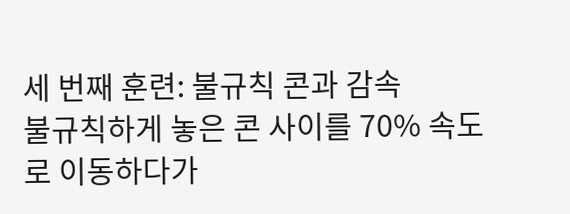세 번째 훈련: 불규칙 콘과 감속
불규칙하게 놓은 콘 사이를 70% 속도로 이동하다가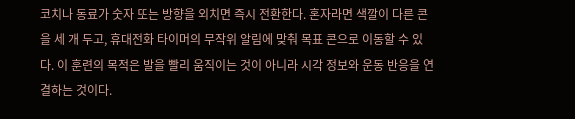코치나 동료가 숫자 또는 방향을 외치면 즉시 전환한다. 혼자라면 색깔이 다른 콘을 세 개 두고, 휴대전화 타이머의 무작위 알림에 맞춰 목표 콘으로 이동할 수 있다. 이 훈련의 목적은 발을 빨리 움직이는 것이 아니라 시각 정보와 운동 반응을 연결하는 것이다.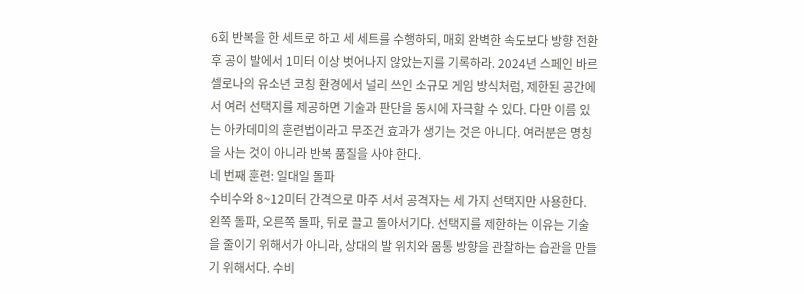6회 반복을 한 세트로 하고 세 세트를 수행하되, 매회 완벽한 속도보다 방향 전환 후 공이 발에서 1미터 이상 벗어나지 않았는지를 기록하라. 2024년 스페인 바르셀로나의 유소년 코칭 환경에서 널리 쓰인 소규모 게임 방식처럼, 제한된 공간에서 여러 선택지를 제공하면 기술과 판단을 동시에 자극할 수 있다. 다만 이름 있는 아카데미의 훈련법이라고 무조건 효과가 생기는 것은 아니다. 여러분은 명칭을 사는 것이 아니라 반복 품질을 사야 한다.
네 번째 훈련: 일대일 돌파
수비수와 8~12미터 간격으로 마주 서서 공격자는 세 가지 선택지만 사용한다. 왼쪽 돌파, 오른쪽 돌파, 뒤로 끌고 돌아서기다. 선택지를 제한하는 이유는 기술을 줄이기 위해서가 아니라, 상대의 발 위치와 몸통 방향을 관찰하는 습관을 만들기 위해서다. 수비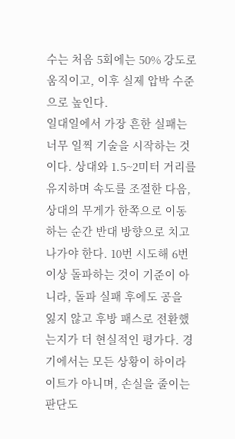수는 처음 5회에는 50% 강도로 움직이고, 이후 실제 압박 수준으로 높인다.
일대일에서 가장 흔한 실패는 너무 일찍 기술을 시작하는 것이다. 상대와 1.5~2미터 거리를 유지하며 속도를 조절한 다음, 상대의 무게가 한쪽으로 이동하는 순간 반대 방향으로 치고 나가야 한다. 10번 시도해 6번 이상 돌파하는 것이 기준이 아니라, 돌파 실패 후에도 공을 잃지 않고 후방 패스로 전환했는지가 더 현실적인 평가다. 경기에서는 모든 상황이 하이라이트가 아니며, 손실을 줄이는 판단도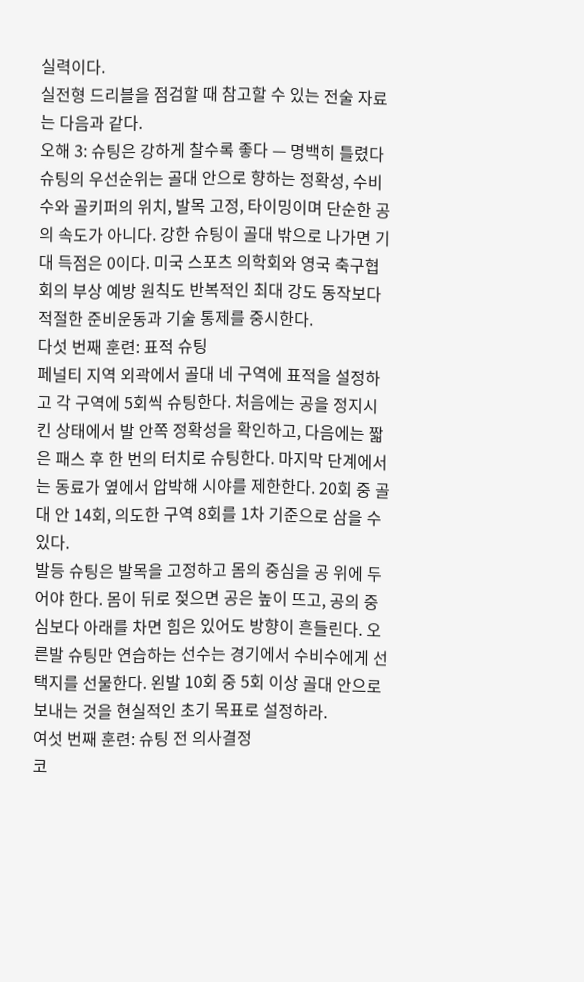실력이다.
실전형 드리블을 점검할 때 참고할 수 있는 전술 자료는 다음과 같다.
오해 3: 슈팅은 강하게 찰수록 좋다 — 명백히 틀렸다
슈팅의 우선순위는 골대 안으로 향하는 정확성, 수비수와 골키퍼의 위치, 발목 고정, 타이밍이며 단순한 공의 속도가 아니다. 강한 슈팅이 골대 밖으로 나가면 기대 득점은 0이다. 미국 스포츠 의학회와 영국 축구협회의 부상 예방 원칙도 반복적인 최대 강도 동작보다 적절한 준비운동과 기술 통제를 중시한다.
다섯 번째 훈련: 표적 슈팅
페널티 지역 외곽에서 골대 네 구역에 표적을 설정하고 각 구역에 5회씩 슈팅한다. 처음에는 공을 정지시킨 상태에서 발 안쪽 정확성을 확인하고, 다음에는 짧은 패스 후 한 번의 터치로 슈팅한다. 마지막 단계에서는 동료가 옆에서 압박해 시야를 제한한다. 20회 중 골대 안 14회, 의도한 구역 8회를 1차 기준으로 삼을 수 있다.
발등 슈팅은 발목을 고정하고 몸의 중심을 공 위에 두어야 한다. 몸이 뒤로 젖으면 공은 높이 뜨고, 공의 중심보다 아래를 차면 힘은 있어도 방향이 흔들린다. 오른발 슈팅만 연습하는 선수는 경기에서 수비수에게 선택지를 선물한다. 왼발 10회 중 5회 이상 골대 안으로 보내는 것을 현실적인 초기 목표로 설정하라.
여섯 번째 훈련: 슈팅 전 의사결정
코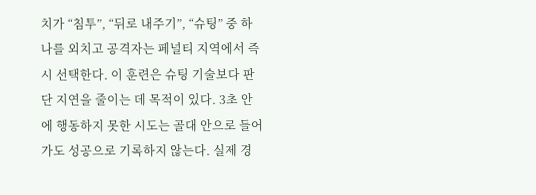치가 “침투”, “뒤로 내주기”, “슈팅” 중 하나를 외치고 공격자는 페널티 지역에서 즉시 선택한다. 이 훈련은 슈팅 기술보다 판단 지연을 줄이는 데 목적이 있다. 3초 안에 행동하지 못한 시도는 골대 안으로 들어가도 성공으로 기록하지 않는다. 실제 경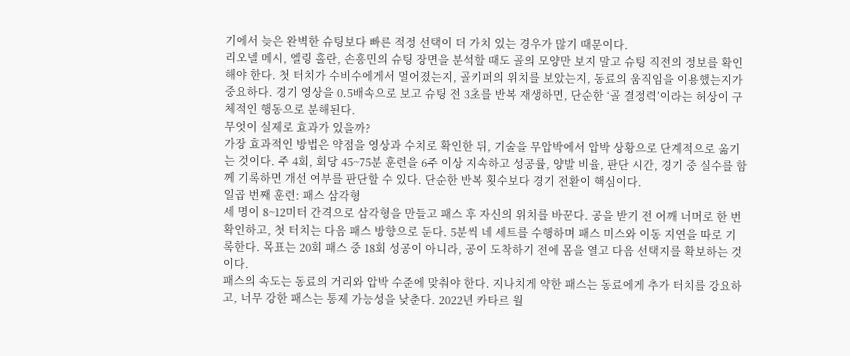기에서 늦은 완벽한 슈팅보다 빠른 적정 선택이 더 가치 있는 경우가 많기 때문이다.
리오넬 메시, 엘링 홀란, 손흥민의 슈팅 장면을 분석할 때도 골의 모양만 보지 말고 슈팅 직전의 정보를 확인해야 한다. 첫 터치가 수비수에게서 멀어졌는지, 골키퍼의 위치를 보았는지, 동료의 움직임을 이용했는지가 중요하다. 경기 영상을 0.5배속으로 보고 슈팅 전 3초를 반복 재생하면, 단순한 ‘골 결정력’이라는 허상이 구체적인 행동으로 분해된다.
무엇이 실제로 효과가 있을까?
가장 효과적인 방법은 약점을 영상과 수치로 확인한 뒤, 기술을 무압박에서 압박 상황으로 단계적으로 옮기는 것이다. 주 4회, 회당 45~75분 훈련을 6주 이상 지속하고 성공률, 양발 비율, 판단 시간, 경기 중 실수를 함께 기록하면 개선 여부를 판단할 수 있다. 단순한 반복 횟수보다 경기 전환이 핵심이다.
일곱 번째 훈련: 패스 삼각형
세 명이 8~12미터 간격으로 삼각형을 만들고 패스 후 자신의 위치를 바꾼다. 공을 받기 전 어깨 너머로 한 번 확인하고, 첫 터치는 다음 패스 방향으로 둔다. 5분씩 네 세트를 수행하며 패스 미스와 이동 지연을 따로 기록한다. 목표는 20회 패스 중 18회 성공이 아니라, 공이 도착하기 전에 몸을 열고 다음 선택지를 확보하는 것이다.
패스의 속도는 동료의 거리와 압박 수준에 맞춰야 한다. 지나치게 약한 패스는 동료에게 추가 터치를 강요하고, 너무 강한 패스는 통제 가능성을 낮춘다. 2022년 카타르 월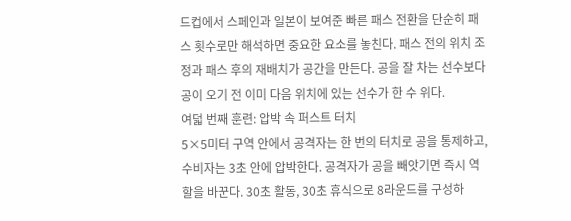드컵에서 스페인과 일본이 보여준 빠른 패스 전환을 단순히 패스 횟수로만 해석하면 중요한 요소를 놓친다. 패스 전의 위치 조정과 패스 후의 재배치가 공간을 만든다. 공을 잘 차는 선수보다 공이 오기 전 이미 다음 위치에 있는 선수가 한 수 위다.
여덟 번째 훈련: 압박 속 퍼스트 터치
5×5미터 구역 안에서 공격자는 한 번의 터치로 공을 통제하고, 수비자는 3초 안에 압박한다. 공격자가 공을 빼앗기면 즉시 역할을 바꾼다. 30초 활동, 30초 휴식으로 8라운드를 구성하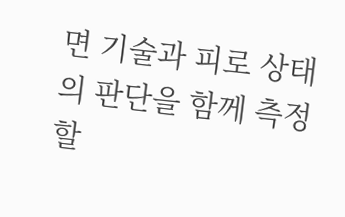면 기술과 피로 상태의 판단을 함께 측정할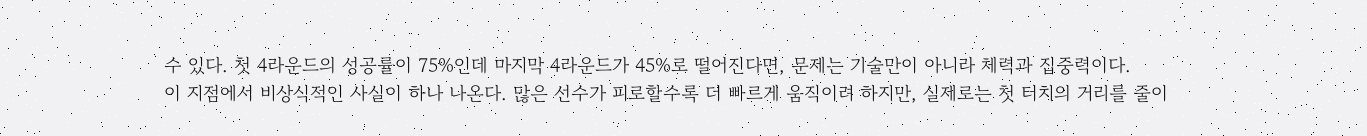수 있다. 첫 4라운드의 성공률이 75%인데 마지막 4라운드가 45%로 떨어진다면, 문제는 기술만이 아니라 체력과 집중력이다.
이 지점에서 비상식적인 사실이 하나 나온다. 많은 선수가 피로할수록 더 빠르게 움직이려 하지만, 실제로는 첫 터치의 거리를 줄이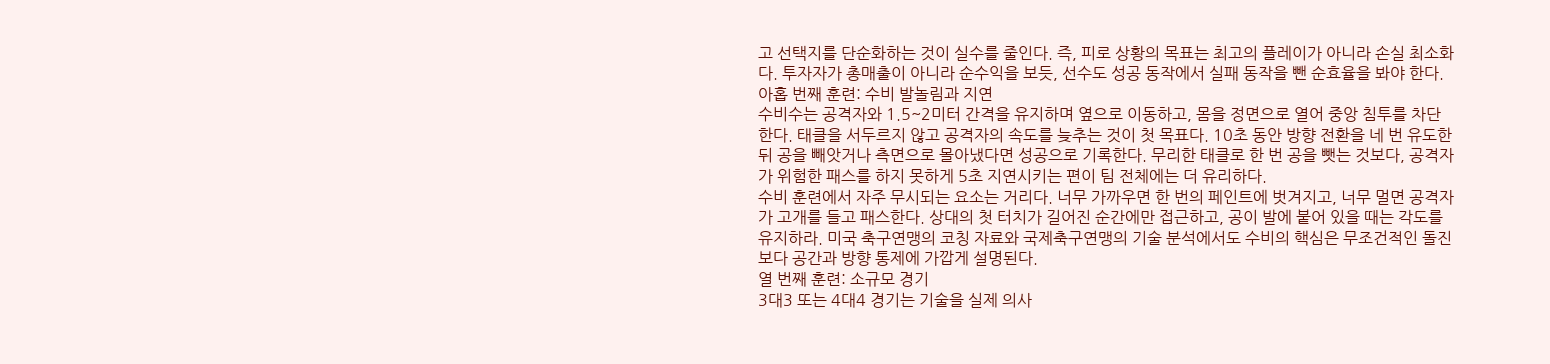고 선택지를 단순화하는 것이 실수를 줄인다. 즉, 피로 상황의 목표는 최고의 플레이가 아니라 손실 최소화다. 투자자가 총매출이 아니라 순수익을 보듯, 선수도 성공 동작에서 실패 동작을 뺀 순효율을 봐야 한다.
아홉 번째 훈련: 수비 발놀림과 지연
수비수는 공격자와 1.5~2미터 간격을 유지하며 옆으로 이동하고, 몸을 정면으로 열어 중앙 침투를 차단한다. 태클을 서두르지 않고 공격자의 속도를 늦추는 것이 첫 목표다. 10초 동안 방향 전환을 네 번 유도한 뒤 공을 빼앗거나 측면으로 몰아냈다면 성공으로 기록한다. 무리한 태클로 한 번 공을 뺏는 것보다, 공격자가 위험한 패스를 하지 못하게 5초 지연시키는 편이 팀 전체에는 더 유리하다.
수비 훈련에서 자주 무시되는 요소는 거리다. 너무 가까우면 한 번의 페인트에 벗겨지고, 너무 멀면 공격자가 고개를 들고 패스한다. 상대의 첫 터치가 길어진 순간에만 접근하고, 공이 발에 붙어 있을 때는 각도를 유지하라. 미국 축구연맹의 코칭 자료와 국제축구연맹의 기술 분석에서도 수비의 핵심은 무조건적인 돌진보다 공간과 방향 통제에 가깝게 설명된다.
열 번째 훈련: 소규모 경기
3대3 또는 4대4 경기는 기술을 실제 의사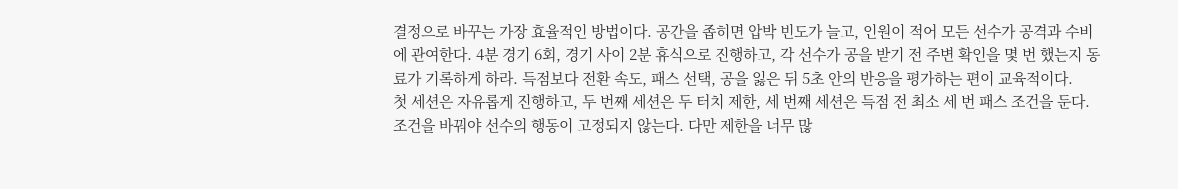결정으로 바꾸는 가장 효율적인 방법이다. 공간을 좁히면 압박 빈도가 늘고, 인원이 적어 모든 선수가 공격과 수비에 관여한다. 4분 경기 6회, 경기 사이 2분 휴식으로 진행하고, 각 선수가 공을 받기 전 주변 확인을 몇 번 했는지 동료가 기록하게 하라. 득점보다 전환 속도, 패스 선택, 공을 잃은 뒤 5초 안의 반응을 평가하는 편이 교육적이다.
첫 세션은 자유롭게 진행하고, 두 번째 세션은 두 터치 제한, 세 번째 세션은 득점 전 최소 세 번 패스 조건을 둔다. 조건을 바꿔야 선수의 행동이 고정되지 않는다. 다만 제한을 너무 많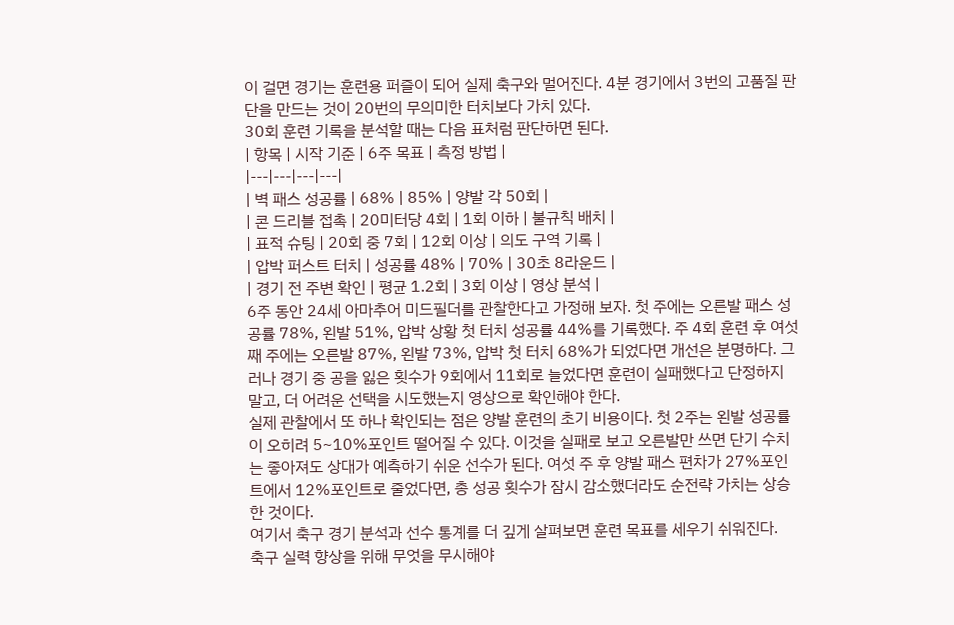이 걸면 경기는 훈련용 퍼즐이 되어 실제 축구와 멀어진다. 4분 경기에서 3번의 고품질 판단을 만드는 것이 20번의 무의미한 터치보다 가치 있다.
30회 훈련 기록을 분석할 때는 다음 표처럼 판단하면 된다.
| 항목 | 시작 기준 | 6주 목표 | 측정 방법 |
|---|---|---|---|
| 벽 패스 성공률 | 68% | 85% | 양발 각 50회 |
| 콘 드리블 접촉 | 20미터당 4회 | 1회 이하 | 불규칙 배치 |
| 표적 슈팅 | 20회 중 7회 | 12회 이상 | 의도 구역 기록 |
| 압박 퍼스트 터치 | 성공률 48% | 70% | 30초 8라운드 |
| 경기 전 주변 확인 | 평균 1.2회 | 3회 이상 | 영상 분석 |
6주 동안 24세 아마추어 미드필더를 관찰한다고 가정해 보자. 첫 주에는 오른발 패스 성공률 78%, 왼발 51%, 압박 상황 첫 터치 성공률 44%를 기록했다. 주 4회 훈련 후 여섯째 주에는 오른발 87%, 왼발 73%, 압박 첫 터치 68%가 되었다면 개선은 분명하다. 그러나 경기 중 공을 잃은 횟수가 9회에서 11회로 늘었다면 훈련이 실패했다고 단정하지 말고, 더 어려운 선택을 시도했는지 영상으로 확인해야 한다.
실제 관찰에서 또 하나 확인되는 점은 양발 훈련의 초기 비용이다. 첫 2주는 왼발 성공률이 오히려 5~10%포인트 떨어질 수 있다. 이것을 실패로 보고 오른발만 쓰면 단기 수치는 좋아져도 상대가 예측하기 쉬운 선수가 된다. 여섯 주 후 양발 패스 편차가 27%포인트에서 12%포인트로 줄었다면, 총 성공 횟수가 잠시 감소했더라도 순전략 가치는 상승한 것이다.
여기서 축구 경기 분석과 선수 통계를 더 깊게 살펴보면 훈련 목표를 세우기 쉬워진다.
축구 실력 향상을 위해 무엇을 무시해야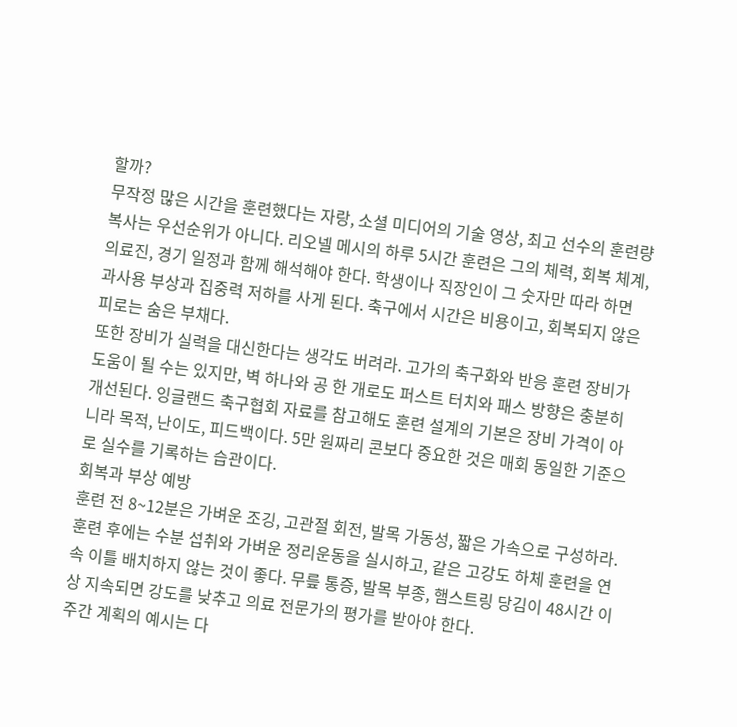할까?
무작정 많은 시간을 훈련했다는 자랑, 소셜 미디어의 기술 영상, 최고 선수의 훈련량 복사는 우선순위가 아니다. 리오넬 메시의 하루 5시간 훈련은 그의 체력, 회복 체계, 의료진, 경기 일정과 함께 해석해야 한다. 학생이나 직장인이 그 숫자만 따라 하면 과사용 부상과 집중력 저하를 사게 된다. 축구에서 시간은 비용이고, 회복되지 않은 피로는 숨은 부채다.
또한 장비가 실력을 대신한다는 생각도 버려라. 고가의 축구화와 반응 훈련 장비가 도움이 될 수는 있지만, 벽 하나와 공 한 개로도 퍼스트 터치와 패스 방향은 충분히 개선된다. 잉글랜드 축구협회 자료를 참고해도 훈련 설계의 기본은 장비 가격이 아니라 목적, 난이도, 피드백이다. 5만 원짜리 콘보다 중요한 것은 매회 동일한 기준으로 실수를 기록하는 습관이다.
회복과 부상 예방
훈련 전 8~12분은 가벼운 조깅, 고관절 회전, 발목 가동성, 짧은 가속으로 구성하라. 훈련 후에는 수분 섭취와 가벼운 정리운동을 실시하고, 같은 고강도 하체 훈련을 연속 이틀 배치하지 않는 것이 좋다. 무릎 통증, 발목 부종, 햄스트링 당김이 48시간 이상 지속되면 강도를 낮추고 의료 전문가의 평가를 받아야 한다.
주간 계획의 예시는 다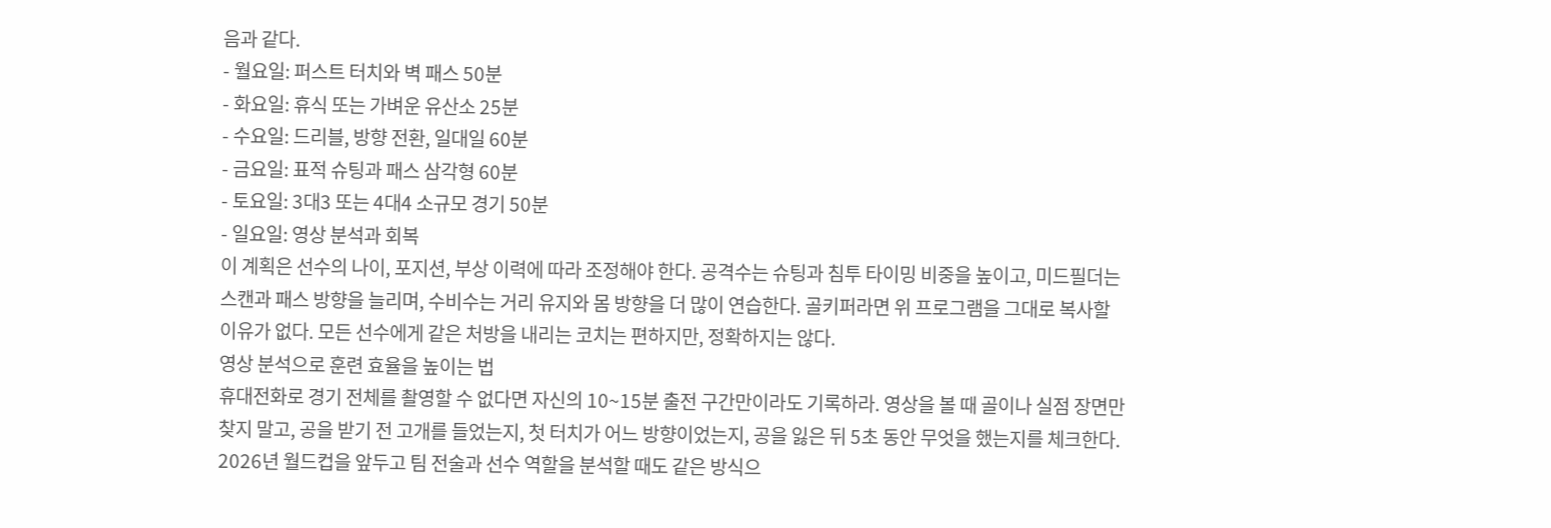음과 같다.
- 월요일: 퍼스트 터치와 벽 패스 50분
- 화요일: 휴식 또는 가벼운 유산소 25분
- 수요일: 드리블, 방향 전환, 일대일 60분
- 금요일: 표적 슈팅과 패스 삼각형 60분
- 토요일: 3대3 또는 4대4 소규모 경기 50분
- 일요일: 영상 분석과 회복
이 계획은 선수의 나이, 포지션, 부상 이력에 따라 조정해야 한다. 공격수는 슈팅과 침투 타이밍 비중을 높이고, 미드필더는 스캔과 패스 방향을 늘리며, 수비수는 거리 유지와 몸 방향을 더 많이 연습한다. 골키퍼라면 위 프로그램을 그대로 복사할 이유가 없다. 모든 선수에게 같은 처방을 내리는 코치는 편하지만, 정확하지는 않다.
영상 분석으로 훈련 효율을 높이는 법
휴대전화로 경기 전체를 촬영할 수 없다면 자신의 10~15분 출전 구간만이라도 기록하라. 영상을 볼 때 골이나 실점 장면만 찾지 말고, 공을 받기 전 고개를 들었는지, 첫 터치가 어느 방향이었는지, 공을 잃은 뒤 5초 동안 무엇을 했는지를 체크한다. 2026년 월드컵을 앞두고 팀 전술과 선수 역할을 분석할 때도 같은 방식으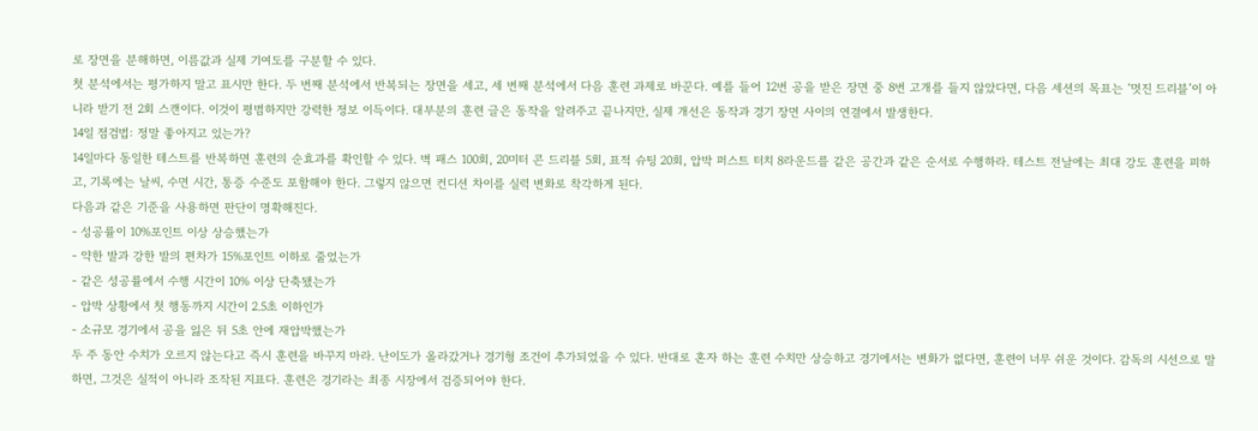로 장면을 분해하면, 이름값과 실제 기여도를 구분할 수 있다.
첫 분석에서는 평가하지 말고 표시만 한다. 두 번째 분석에서 반복되는 장면을 세고, 세 번째 분석에서 다음 훈련 과제로 바꾼다. 예를 들어 12번 공을 받은 장면 중 8번 고개를 들지 않았다면, 다음 세션의 목표는 ‘멋진 드리블’이 아니라 받기 전 2회 스캔이다. 이것이 평범하지만 강력한 정보 이득이다. 대부분의 훈련 글은 동작을 알려주고 끝나지만, 실제 개선은 동작과 경기 장면 사이의 연결에서 발생한다.
14일 점검법: 정말 좋아지고 있는가?
14일마다 동일한 테스트를 반복하면 훈련의 순효과를 확인할 수 있다. 벽 패스 100회, 20미터 콘 드리블 5회, 표적 슈팅 20회, 압박 퍼스트 터치 8라운드를 같은 공간과 같은 순서로 수행하라. 테스트 전날에는 최대 강도 훈련을 피하고, 기록에는 날씨, 수면 시간, 통증 수준도 포함해야 한다. 그렇지 않으면 컨디션 차이를 실력 변화로 착각하게 된다.
다음과 같은 기준을 사용하면 판단이 명확해진다.
- 성공률이 10%포인트 이상 상승했는가
- 약한 발과 강한 발의 편차가 15%포인트 이하로 줄었는가
- 같은 성공률에서 수행 시간이 10% 이상 단축됐는가
- 압박 상황에서 첫 행동까지 시간이 2.5초 이하인가
- 소규모 경기에서 공을 잃은 뒤 5초 안에 재압박했는가
두 주 동안 수치가 오르지 않는다고 즉시 훈련을 바꾸지 마라. 난이도가 올라갔거나 경기형 조건이 추가되었을 수 있다. 반대로 혼자 하는 훈련 수치만 상승하고 경기에서는 변화가 없다면, 훈련이 너무 쉬운 것이다. 감독의 시선으로 말하면, 그것은 실적이 아니라 조작된 지표다. 훈련은 경기라는 최종 시장에서 검증되어야 한다.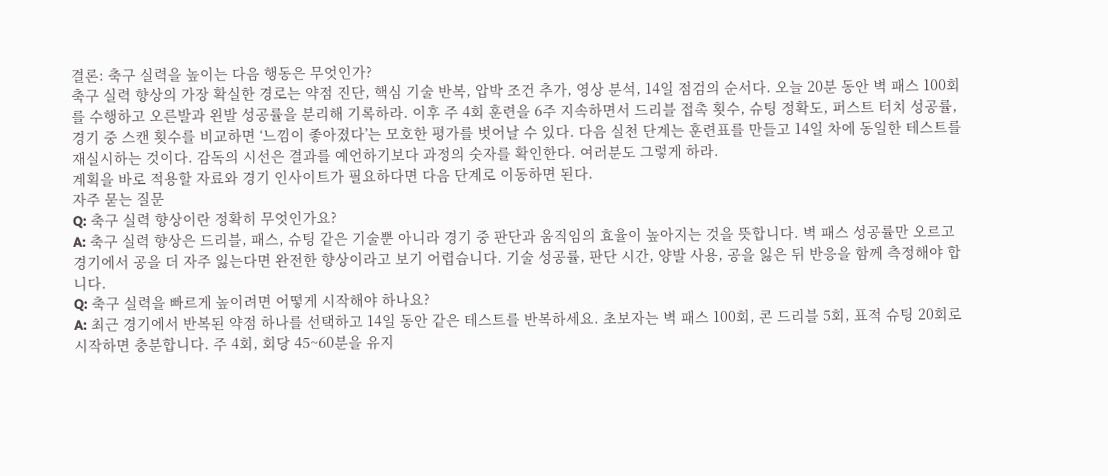결론: 축구 실력을 높이는 다음 행동은 무엇인가?
축구 실력 향상의 가장 확실한 경로는 약점 진단, 핵심 기술 반복, 압박 조건 추가, 영상 분석, 14일 점검의 순서다. 오늘 20분 동안 벽 패스 100회를 수행하고 오른발과 왼발 성공률을 분리해 기록하라. 이후 주 4회 훈련을 6주 지속하면서 드리블 접촉 횟수, 슈팅 정확도, 퍼스트 터치 성공률, 경기 중 스캔 횟수를 비교하면 ‘느낌이 좋아졌다’는 모호한 평가를 벗어날 수 있다. 다음 실천 단계는 훈련표를 만들고 14일 차에 동일한 테스트를 재실시하는 것이다. 감독의 시선은 결과를 예언하기보다 과정의 숫자를 확인한다. 여러분도 그렇게 하라.
계획을 바로 적용할 자료와 경기 인사이트가 필요하다면 다음 단계로 이동하면 된다.
자주 묻는 질문
Q: 축구 실력 향상이란 정확히 무엇인가요?
A: 축구 실력 향상은 드리블, 패스, 슈팅 같은 기술뿐 아니라 경기 중 판단과 움직임의 효율이 높아지는 것을 뜻합니다. 벽 패스 성공률만 오르고 경기에서 공을 더 자주 잃는다면 완전한 향상이라고 보기 어렵습니다. 기술 성공률, 판단 시간, 양발 사용, 공을 잃은 뒤 반응을 함께 측정해야 합니다.
Q: 축구 실력을 빠르게 높이려면 어떻게 시작해야 하나요?
A: 최근 경기에서 반복된 약점 하나를 선택하고 14일 동안 같은 테스트를 반복하세요. 초보자는 벽 패스 100회, 콘 드리블 5회, 표적 슈팅 20회로 시작하면 충분합니다. 주 4회, 회당 45~60분을 유지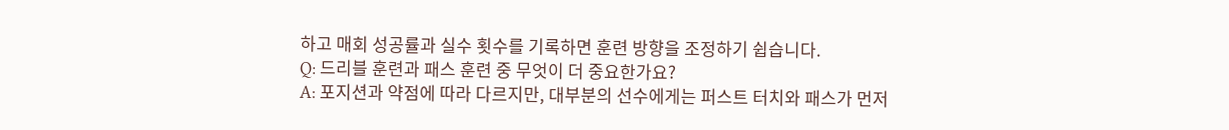하고 매회 성공률과 실수 횟수를 기록하면 훈련 방향을 조정하기 쉽습니다.
Q: 드리블 훈련과 패스 훈련 중 무엇이 더 중요한가요?
A: 포지션과 약점에 따라 다르지만, 대부분의 선수에게는 퍼스트 터치와 패스가 먼저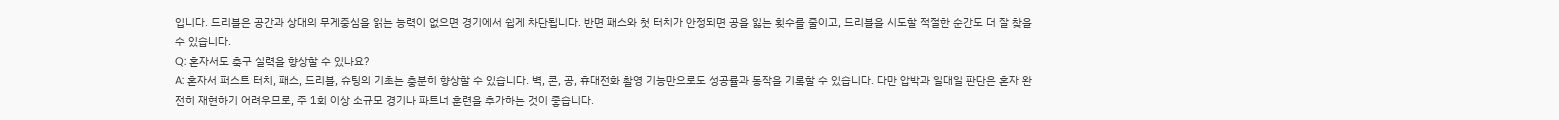입니다. 드리블은 공간과 상대의 무게중심을 읽는 능력이 없으면 경기에서 쉽게 차단됩니다. 반면 패스와 첫 터치가 안정되면 공을 잃는 횟수를 줄이고, 드리블을 시도할 적절한 순간도 더 잘 찾을 수 있습니다.
Q: 혼자서도 축구 실력을 향상할 수 있나요?
A: 혼자서 퍼스트 터치, 패스, 드리블, 슈팅의 기초는 충분히 향상할 수 있습니다. 벽, 콘, 공, 휴대전화 촬영 기능만으로도 성공률과 동작을 기록할 수 있습니다. 다만 압박과 일대일 판단은 혼자 완전히 재현하기 어려우므로, 주 1회 이상 소규모 경기나 파트너 훈련을 추가하는 것이 좋습니다.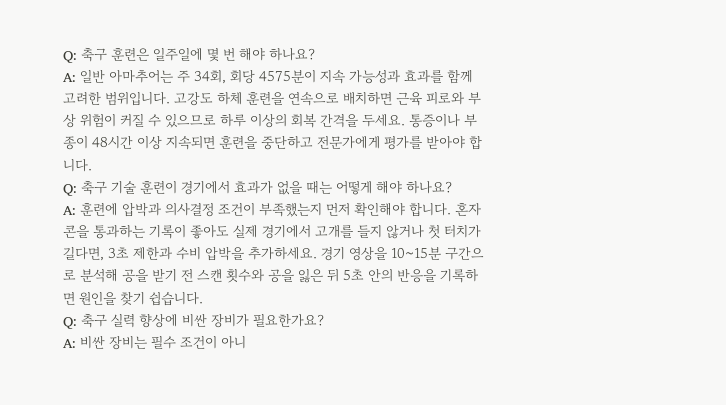Q: 축구 훈련은 일주일에 몇 번 해야 하나요?
A: 일반 아마추어는 주 34회, 회당 4575분이 지속 가능성과 효과를 함께 고려한 범위입니다. 고강도 하체 훈련을 연속으로 배치하면 근육 피로와 부상 위험이 커질 수 있으므로 하루 이상의 회복 간격을 두세요. 통증이나 부종이 48시간 이상 지속되면 훈련을 중단하고 전문가에게 평가를 받아야 합니다.
Q: 축구 기술 훈련이 경기에서 효과가 없을 때는 어떻게 해야 하나요?
A: 훈련에 압박과 의사결정 조건이 부족했는지 먼저 확인해야 합니다. 혼자 콘을 통과하는 기록이 좋아도 실제 경기에서 고개를 들지 않거나 첫 터치가 길다면, 3초 제한과 수비 압박을 추가하세요. 경기 영상을 10~15분 구간으로 분석해 공을 받기 전 스캔 횟수와 공을 잃은 뒤 5초 안의 반응을 기록하면 원인을 찾기 쉽습니다.
Q: 축구 실력 향상에 비싼 장비가 필요한가요?
A: 비싼 장비는 필수 조건이 아니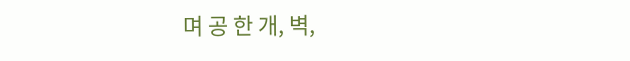며 공 한 개, 벽,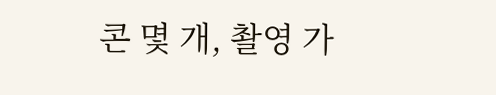콘 몇 개, 촬영 가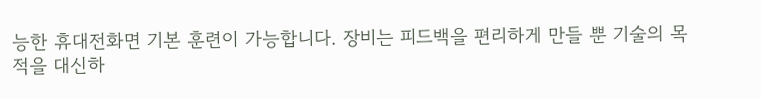능한 휴대전화면 기본 훈련이 가능합니다. 장비는 피드백을 편리하게 만들 뿐 기술의 목적을 대신하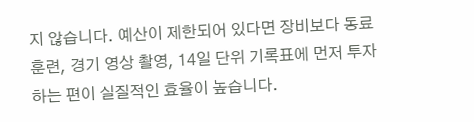지 않습니다. 예산이 제한되어 있다면 장비보다 동료 훈련, 경기 영상 촬영, 14일 단위 기록표에 먼저 투자하는 편이 실질적인 효율이 높습니다.